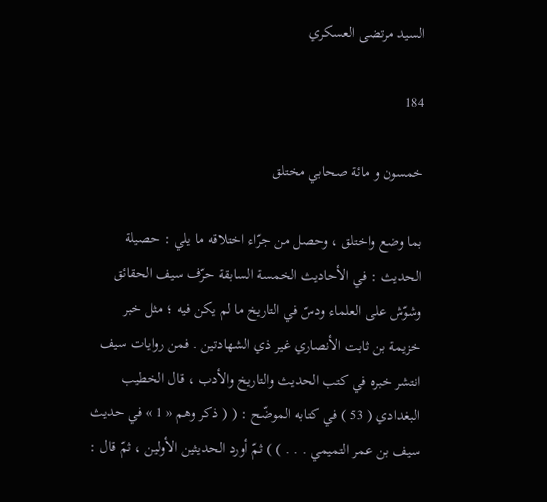السيد مرتضى العسكري

184

خمسون و مائة صحابي مختلق

بما وضع واختلق ، وحصل من جرّاء اختلاقه ما يلي : حصيلة الحديث : في الأحاديث الخمسة السابقة حرّف سيف الحقائق وشوّش على العلماء ودسّ في التاريخ ما لم يكن فيه ؛ مثل خبر خزيمة بن ثابت الأنصاري غير ذي الشهادتين . فمن روايات سيف انتشر خبره في كتب الحديث والتاريخ والأدب ، قال الخطيب البغدادي ( 53 ) في كتابه الموضّح : ( ( ذكر وهم « 1 » في حديث سيف بن عمر التميمي . . . ) ) ثمّ أورد الحديثين الأولين ، ثمّ قال :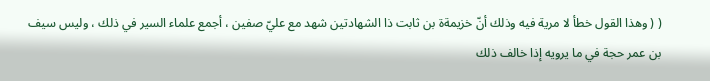( ( وهذا القول خطأ لا مرية فيه وذلك أنّ خزيمةة بن ثابت ذا الشهادتين شهد مع عليّ صفين ، أجمع علماء السير في ذلك ، وليس سيف بن عمر حجة في ما يرويه إذا خالف ذلك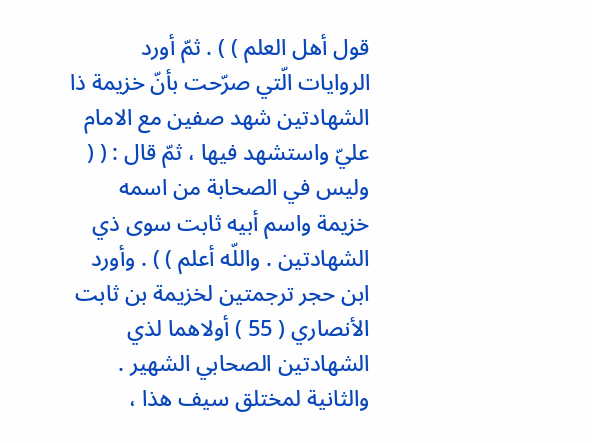قول أهل العلم ) ) . ثمّ أورد الروايات الّتي صرّحت بأنّ خزيمة ذا الشهادتين شهد صفين مع الامام عليّ واستشهد فيها ، ثمّ قال : ( ( وليس في الصحابة من اسمه خزيمة واسم أبيه ثابت سوى ذي الشهادتين . واللّه أعلم ) ) . وأورد ابن حجر ترجمتين لخزيمة بن ثابت الأنصاري ( 55 ) أولاهما لذي الشهادتين الصحابي الشهير . والثانية لمختلق سيف هذا ،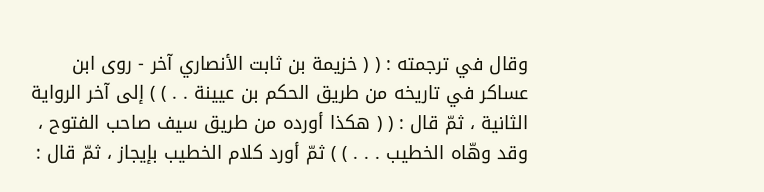وقال في ترجمته : ( ( خزيمة بن ثابت الأنصاري آخر - روى ابن عساكر في تاريخه من طريق الحكم بن عيينة . . ) ) إلى آخر الرواية الثانية ، ثمّ قال : ( ( هكذا أورده من طريق سيف صاحب الفتوح ، وقد وهّاه الخطيب . . . ) ) ثمّ أورد كلام الخطيب بإيجاز ، ثمّ قال :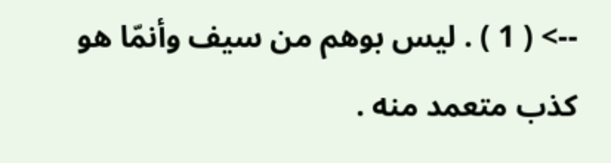--> ( 1 ) . ليس بوهم من سيف وأنمّا هو كذب متعمد منه .